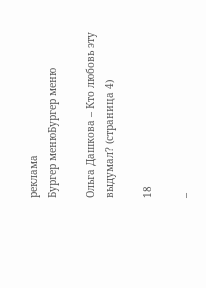реклама
Бургер менюБургер меню

Ольга Дашкова – Кто любовь эту выдумал? (страница 4)

18

–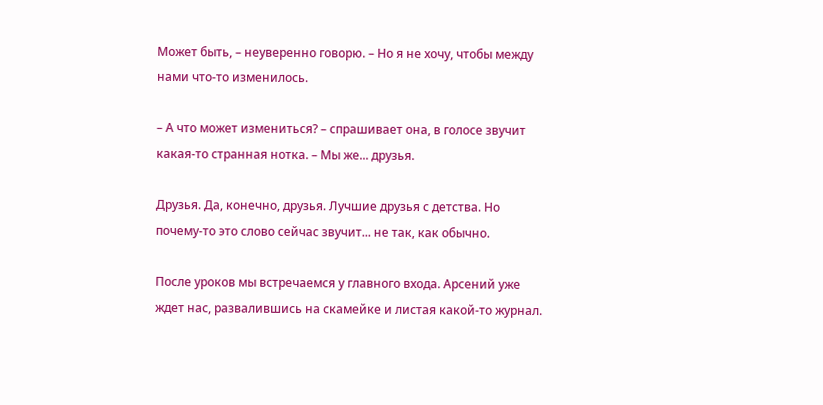Может быть, – неуверенно говорю. – Но я не хочу, чтобы между нами что-то изменилось.

– А что может измениться? – спрашивает она, в голосе звучит какая-то странная нотка. – Мы же... друзья.

Друзья. Да, конечно, друзья. Лучшие друзья с детства. Но почему-то это слово сейчас звучит... не так, как обычно.

После уроков мы встречаемся у главного входа. Арсений уже ждет нас, развалившись на скамейке и листая какой-то журнал.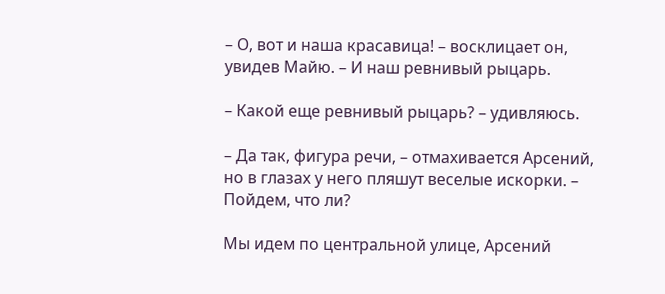– О, вот и наша красавица! – восклицает он, увидев Майю. – И наш ревнивый рыцарь.

– Какой еще ревнивый рыцарь? – удивляюсь.

– Да так, фигура речи, – отмахивается Арсений, но в глазах у него пляшут веселые искорки. – Пойдем, что ли?

Мы идем по центральной улице, Арсений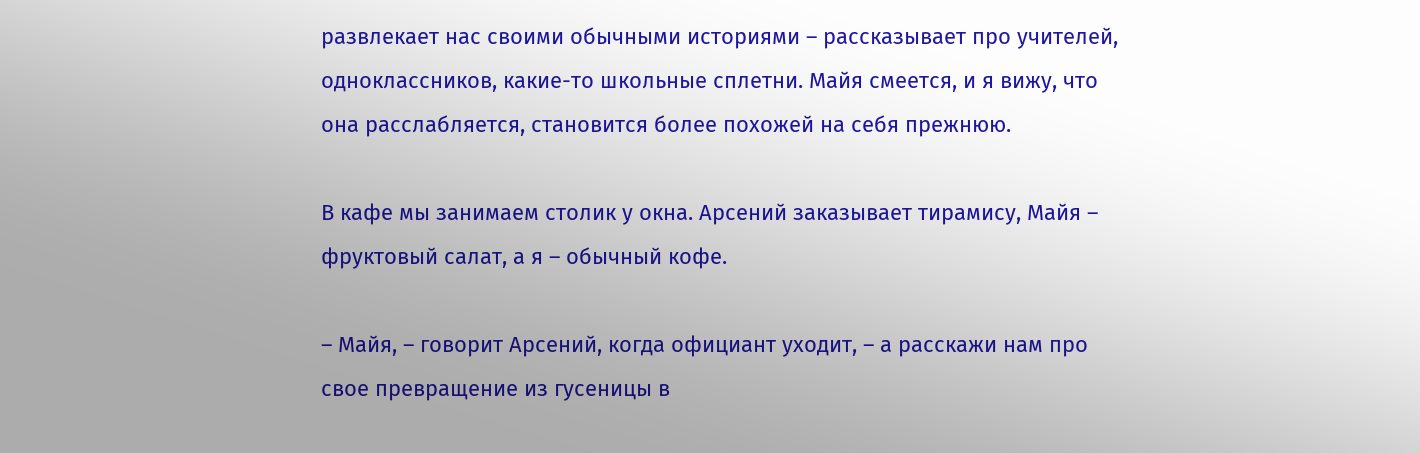развлекает нас своими обычными историями – рассказывает про учителей, одноклассников, какие-то школьные сплетни. Майя смеется, и я вижу, что она расслабляется, становится более похожей на себя прежнюю.

В кафе мы занимаем столик у окна. Арсений заказывает тирамису, Майя – фруктовый салат, а я – обычный кофе.

– Майя, – говорит Арсений, когда официант уходит, – а расскажи нам про свое превращение из гусеницы в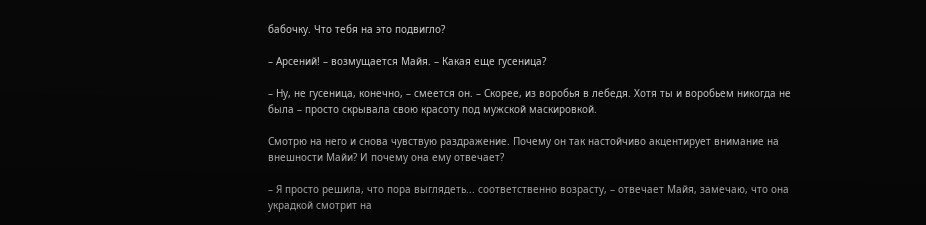бабочку. Что тебя на это подвигло?

– Арсений! – возмущается Майя. – Какая еще гусеница?

– Ну, не гусеница, конечно, – смеется он. – Скорее, из воробья в лебедя. Хотя ты и воробьем никогда не была – просто скрывала свою красоту под мужской маскировкой.

Смотрю на него и снова чувствую раздражение. Почему он так настойчиво акцентирует внимание на внешности Майи? И почему она ему отвечает?

– Я просто решила, что пора выглядеть... соответственно возрасту, – отвечает Майя, замечаю, что она украдкой смотрит на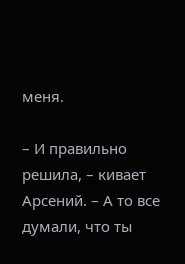меня.

– И правильно решила, – кивает Арсений. – А то все думали, что ты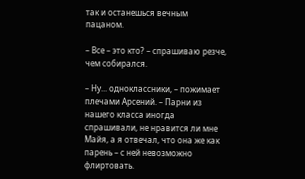так и останешься вечным пацаном.

– Все – это кто? – спрашиваю резче, чем собирался.

– Ну... одноклассники, – пожимает плечами Арсений. – Парни из нашего класса иногда спрашивали, не нравится ли мне Майя, а я отвечал, что она же как парень – с ней невозможно флиртовать.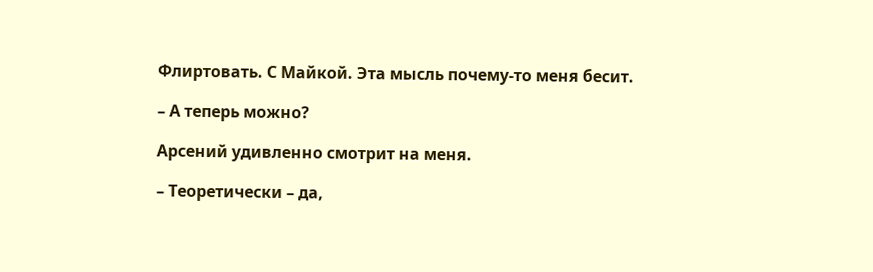Флиртовать. С Майкой. Эта мысль почему-то меня бесит.

– А теперь можно?

Арсений удивленно смотрит на меня.

– Теоретически – да,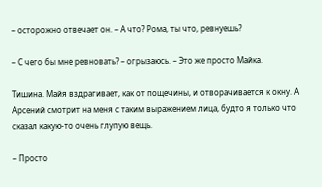– осторожно отвечает он. – А что? Рома, ты что, ревнуешь?

– С чего бы мне ревновать? – огрызаюсь. – Это же просто Майка.

Тишина. Майя вздрагивает, как от пощечины, и отворачивается к окну. А Арсений смотрит на меня с таким выражением лица, будто я только что сказал какую-то очень глупую вещь.

– Просто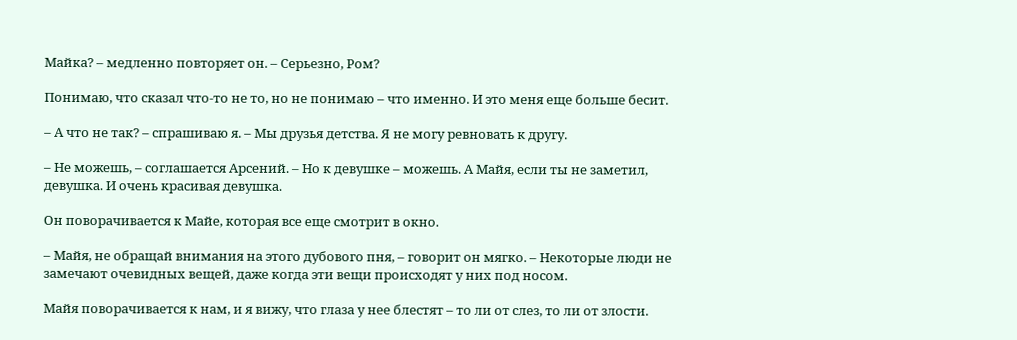Майка? – медленно повторяет он. – Серьезно, Ром?

Понимаю, что сказал что-то не то, но не понимаю – что именно. И это меня еще больше бесит.

– А что не так? – спрашиваю я. – Мы друзья детства. Я не могу ревновать к другу.

– Не можешь, – соглашается Арсений. – Но к девушке – можешь. А Майя, если ты не заметил, девушка. И очень красивая девушка.

Он поворачивается к Майе, которая все еще смотрит в окно.

– Майя, не обращай внимания на этого дубового пня, – говорит он мягко. – Некоторые люди не замечают очевидных вещей, даже когда эти вещи происходят у них под носом.

Майя поворачивается к нам, и я вижу, что глаза у нее блестят – то ли от слез, то ли от злости.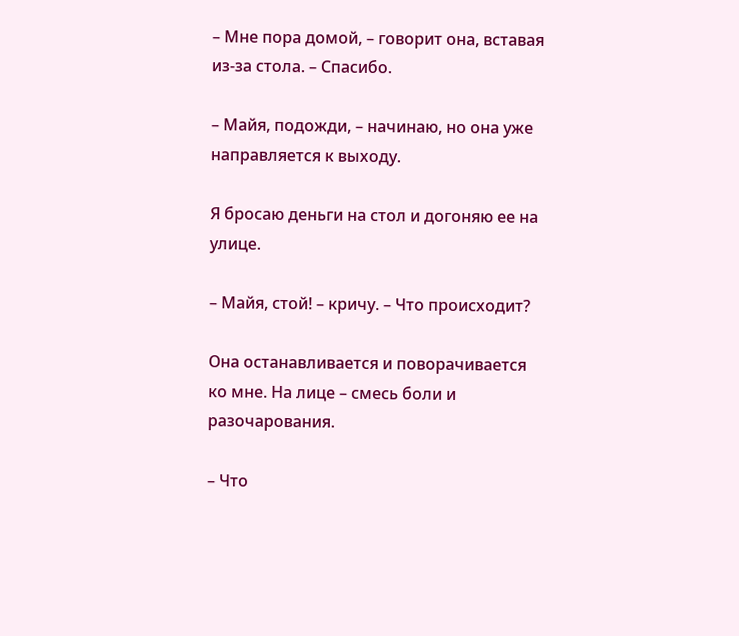– Мне пора домой, – говорит она, вставая из-за стола. – Спасибо.

– Майя, подожди, – начинаю, но она уже направляется к выходу.

Я бросаю деньги на стол и догоняю ее на улице.

– Майя, стой! – кричу. – Что происходит?

Она останавливается и поворачивается ко мне. На лице – смесь боли и разочарования.

– Что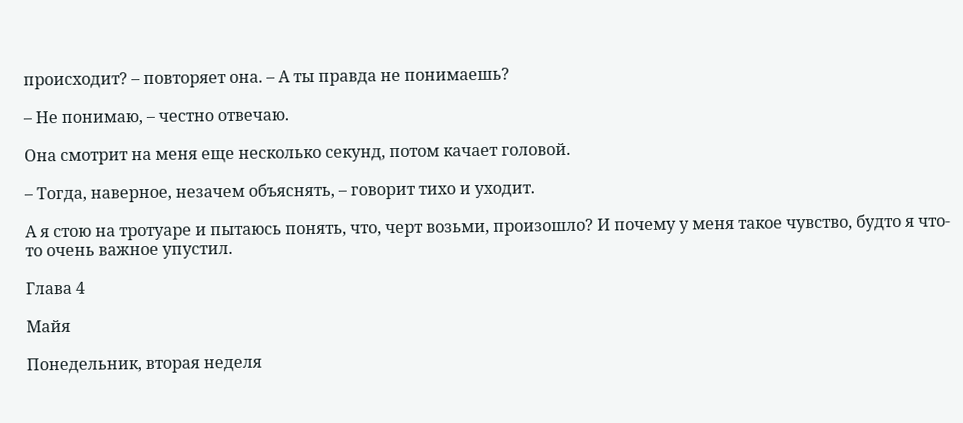происходит? – повторяет она. – А ты правда не понимаешь?

– Не понимаю, – честно отвечаю.

Она смотрит на меня еще несколько секунд, потом качает головой.

– Тогда, наверное, незачем объяснять, – говорит тихо и уходит.

А я стою на тротуаре и пытаюсь понять, что, черт возьми, произошло? И почему у меня такое чувство, будто я что-то очень важное упустил.

Глава 4

Майя

Понедельник, вторая неделя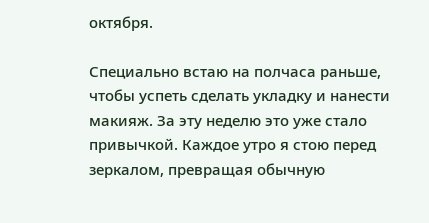октября.

Специально встаю на полчаса раньше, чтобы успеть сделать укладку и нанести макияж. За эту неделю это уже стало привычкой. Каждое утро я стою перед зеркалом, превращая обычную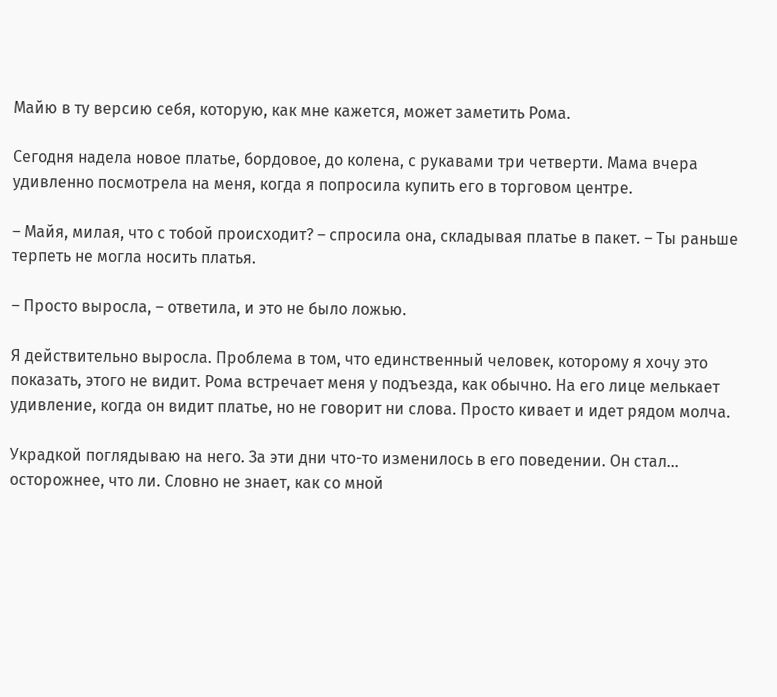Майю в ту версию себя, которую, как мне кажется, может заметить Рома.

Сегодня надела новое платье, бордовое, до колена, с рукавами три четверти. Мама вчера удивленно посмотрела на меня, когда я попросила купить его в торговом центре.

– Майя, милая, что с тобой происходит? – спросила она, складывая платье в пакет. – Ты раньше терпеть не могла носить платья.

– Просто выросла, – ответила, и это не было ложью.

Я действительно выросла. Проблема в том, что единственный человек, которому я хочу это показать, этого не видит. Рома встречает меня у подъезда, как обычно. На его лице мелькает удивление, когда он видит платье, но не говорит ни слова. Просто кивает и идет рядом молча.

Украдкой поглядываю на него. За эти дни что-то изменилось в его поведении. Он стал... осторожнее, что ли. Словно не знает, как со мной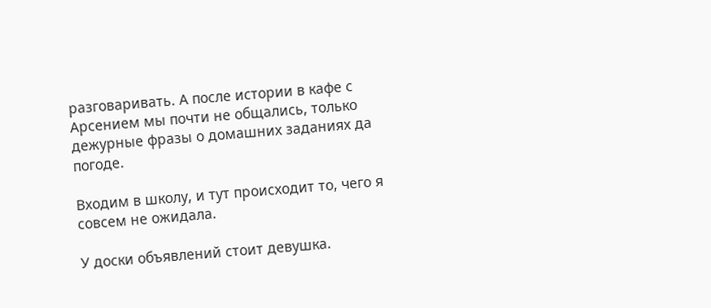разговаривать. А после истории в кафе с Арсением мы почти не общались, только дежурные фразы о домашних заданиях да погоде.

Входим в школу, и тут происходит то, чего я совсем не ожидала.

У доски объявлений стоит девушка.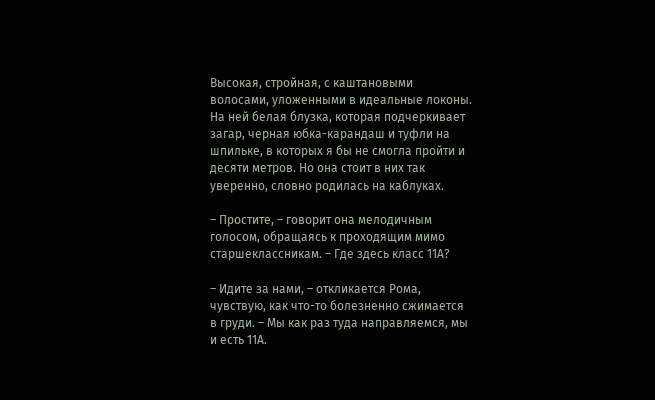Высокая, стройная, с каштановыми волосами, уложенными в идеальные локоны. На ней белая блузка, которая подчеркивает загар, черная юбка-карандаш и туфли на шпильке, в которых я бы не смогла пройти и десяти метров. Но она стоит в них так уверенно, словно родилась на каблуках.

– Простите, – говорит она мелодичным голосом, обращаясь к проходящим мимо старшеклассникам. – Где здесь класс 11А?

– Идите за нами, – откликается Рома, чувствую, как что-то болезненно сжимается в груди. – Мы как раз туда направляемся, мы и есть 11А.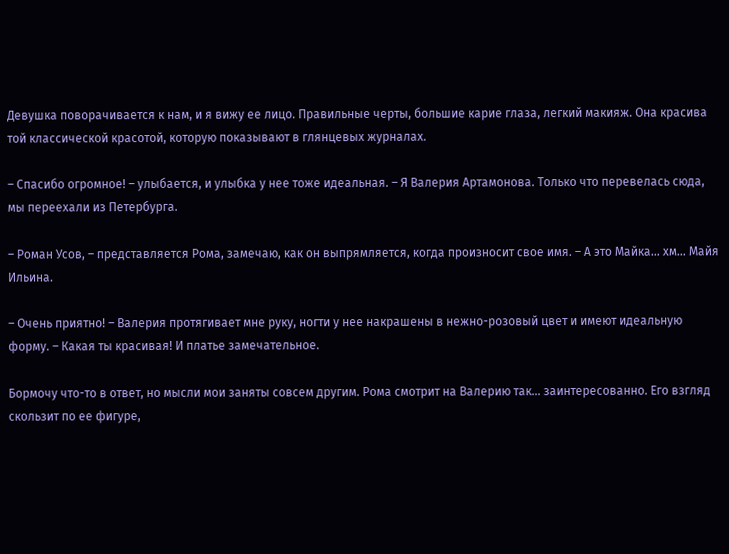Девушка поворачивается к нам, и я вижу ее лицо. Правильные черты, большие карие глаза, легкий макияж. Она красива той классической красотой, которую показывают в глянцевых журналах.

– Спасибо огромное! – улыбается, и улыбка у нее тоже идеальная. – Я Валерия Артамонова. Только что перевелась сюда, мы переехали из Петербурга.

– Роман Усов, – представляется Рома, замечаю, как он выпрямляется, когда произносит свое имя. – А это Майка… хм… Майя Ильина.

– Очень приятно! – Валерия протягивает мне руку, ногти у нее накрашены в нежно-розовый цвет и имеют идеальную форму. – Какая ты красивая! И платье замечательное.

Бормочу что-то в ответ, но мысли мои заняты совсем другим. Рома смотрит на Валерию так... заинтересованно. Его взгляд скользит по ее фигуре,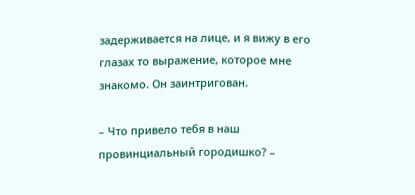задерживается на лице, и я вижу в его глазах то выражение, которое мне знакомо. Он заинтригован.

– Что привело тебя в наш провинциальный городишко? –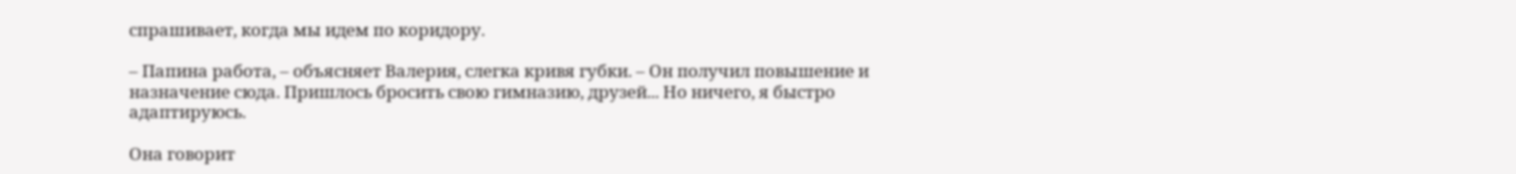спрашивает, когда мы идем по коридору.

– Папина работа, – объясняет Валерия, слегка кривя губки. – Он получил повышение и назначение сюда. Пришлось бросить свою гимназию, друзей... Но ничего, я быстро адаптируюсь.

Она говорит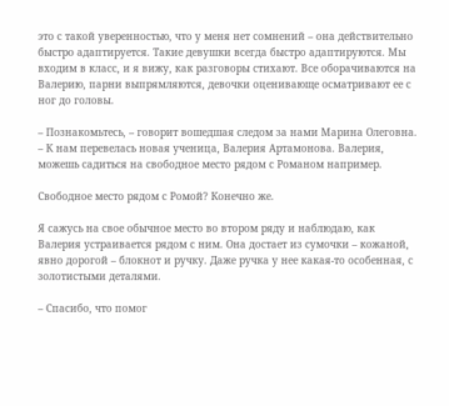это с такой уверенностью, что у меня нет сомнений – она действительно быстро адаптируется. Такие девушки всегда быстро адаптируются. Мы входим в класс, и я вижу, как разговоры стихают. Все оборачиваются на Валерию, парни выпрямляются, девочки оценивающе осматривают ее с ног до головы.

– Познакомьтесь, – говорит вошедшая следом за нами Марина Олеговна. – К нам перевелась новая ученица, Валерия Артамонова. Валерия, можешь садиться на свободное место рядом с Романом например.

Свободное место рядом с Ромой? Конечно же.

Я сажусь на свое обычное место во втором ряду и наблюдаю, как Валерия устраивается рядом с ним. Она достает из сумочки – кожаной, явно дорогой – блокнот и ручку. Даже ручка у нее какая-то особенная, с золотистыми деталями.

– Спасибо, что помог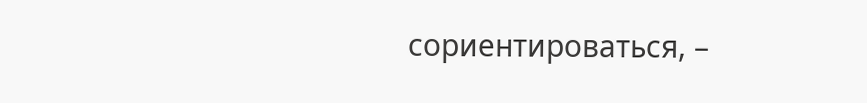сориентироваться, –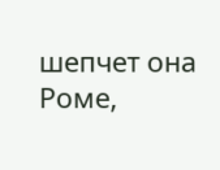шепчет она Роме,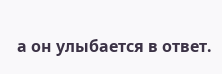а он улыбается в ответ.